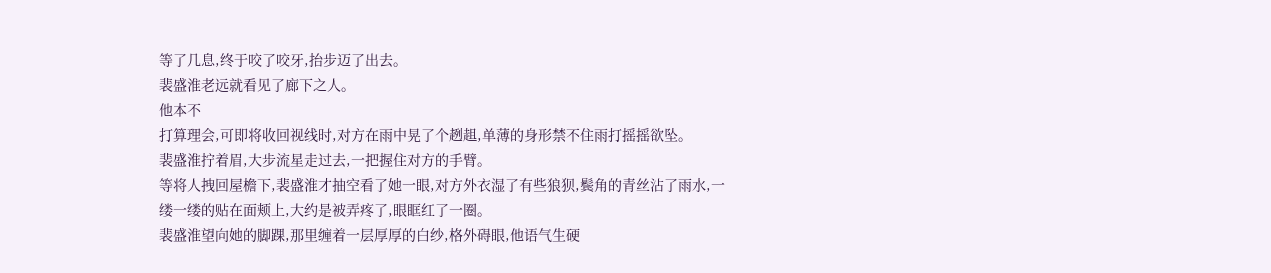等了几息,终于咬了咬牙,抬步迈了出去。
裴盛淮老远就看见了廊下之人。
他本不
打算理会,可即将收回视线时,对方在雨中晃了个趔趄,单薄的身形禁不住雨打摇摇欲坠。
裴盛淮拧着眉,大步流星走过去,一把握住对方的手臂。
等将人拽回屋檐下,裴盛淮才抽空看了她一眼,对方外衣湿了有些狼狈,鬓角的青丝沾了雨水,一缕一缕的贴在面颊上,大约是被弄疼了,眼眶红了一圈。
裴盛淮望向她的脚踝,那里缠着一层厚厚的白纱,格外碍眼,他语气生硬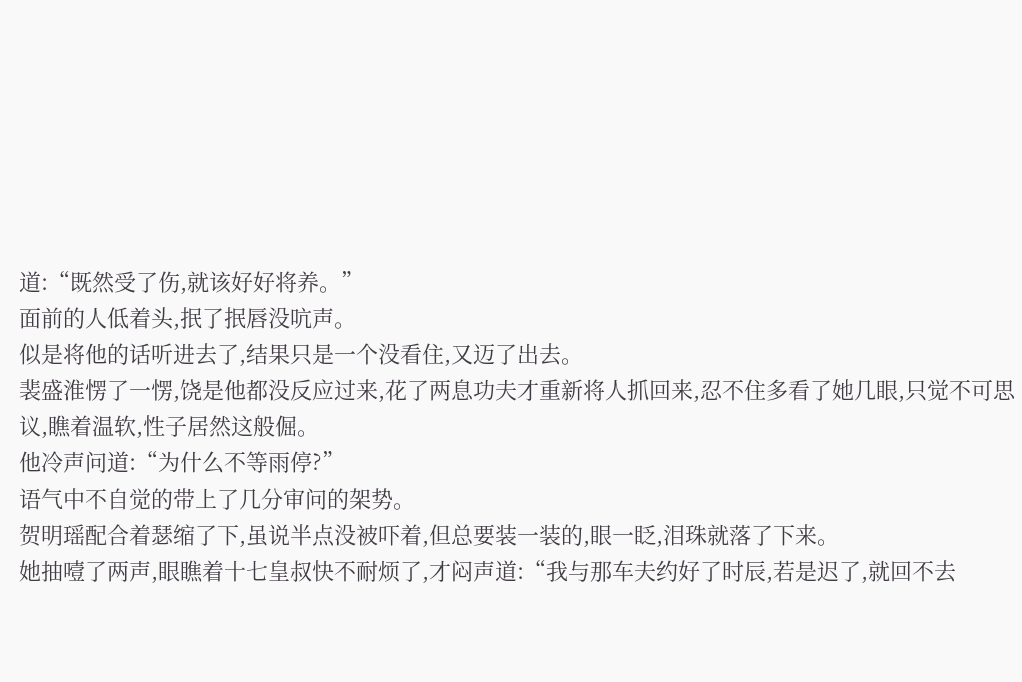道:“既然受了伤,就该好好将养。”
面前的人低着头,抿了抿唇没吭声。
似是将他的话听进去了,结果只是一个没看住,又迈了出去。
裴盛淮愣了一愣,饶是他都没反应过来,花了两息功夫才重新将人抓回来,忍不住多看了她几眼,只觉不可思议,瞧着温软,性子居然这般倔。
他冷声问道:“为什么不等雨停?”
语气中不自觉的带上了几分审问的架势。
贺明瑶配合着瑟缩了下,虽说半点没被吓着,但总要装一装的,眼一眨,泪珠就落了下来。
她抽噎了两声,眼瞧着十七皇叔快不耐烦了,才闷声道:“我与那车夫约好了时辰,若是迟了,就回不去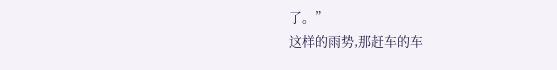了。”
这样的雨势,那赶车的车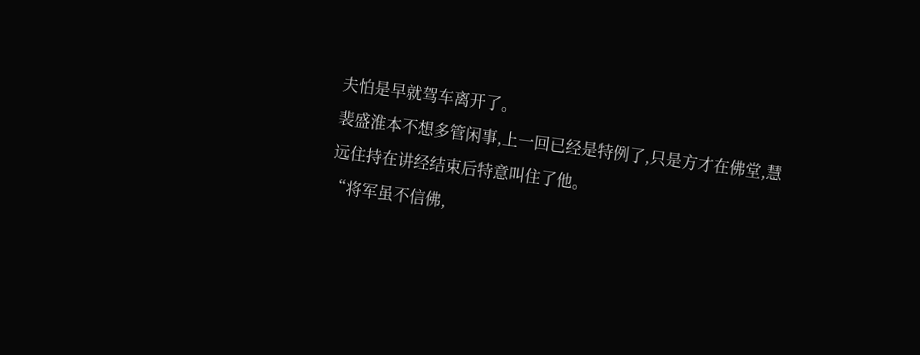夫怕是早就驾车离开了。
裴盛淮本不想多管闲事,上一回已经是特例了,只是方才在佛堂,慧远住持在讲经结束后特意叫住了他。
“将军虽不信佛,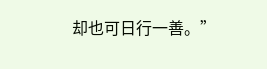却也可日行一善。”